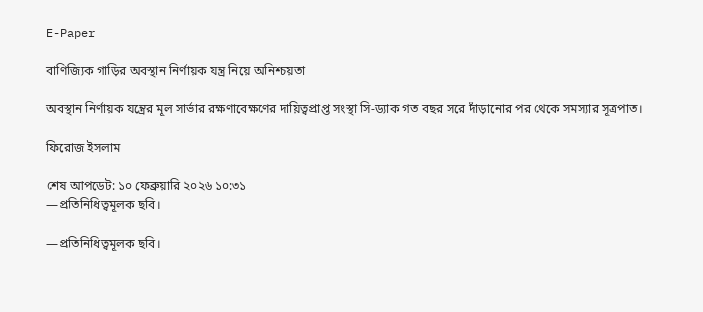E-Paper

বাণিজ্যিক গাড়ির অবস্থান নির্ণায়ক যন্ত্র নিয়ে অনিশ্চয়তা

অবস্থান নির্ণায়ক যন্ত্রের মূল সার্ভার রক্ষণাবেক্ষণের দায়িত্বপ্রাপ্ত সংস্থা সি-ড্যাক গত বছর সরে দাঁড়ানোর পর থেকে সমস্যার সূত্রপাত।

ফিরোজ ইসলাম

শেষ আপডেট: ১০ ফেব্রুয়ারি ২০২৬ ১০:৩১
—প্রতিনিধিত্বমূলক ছবি।

—প্রতিনিধিত্বমূলক ছবি।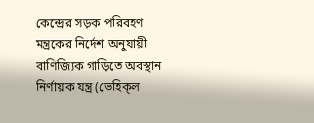কেন্দ্রের সড়ক পরিবহণ মন্ত্রকের নির্দেশ অনুযায়ী বাণিজ্যিক গাড়িতে অবস্থান নির্ণায়ক যন্ত্র (ভেহিক্‌ল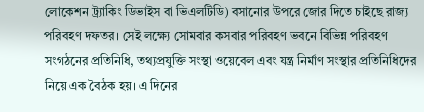লোকেশন ট্র্যাকিং ডিভাইস বা ভিএলটিডি) বসানোর উপরে জোর দিতে চাইছে রাজ্য পরিবহণ দফতর। সেই লক্ষ্যে সোমবার কসবার পরিবহণ ভবনে বিভিন্ন পরিবহণ সংগঠনের প্রতিনিধি, তথ্যপ্রযুক্তি সংস্থা ওয়েবেল এবং যন্ত্র নির্মাণ সংস্থার প্রতিনিধিদের নিয়ে এক বৈঠক হয়। এ দিনের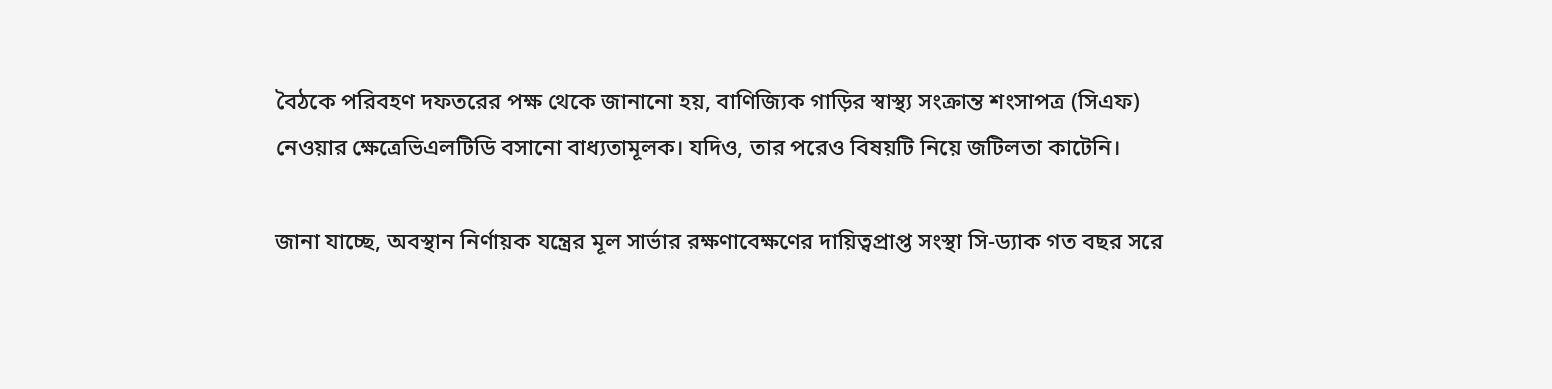বৈঠকে পরিবহণ দফতরের পক্ষ থেকে জানানো হয়, বাণিজ্যিক গাড়ির স্বাস্থ্য সংক্রান্ত শংসাপত্র (সিএফ) নেওয়ার ক্ষেত্রেভিএলটিডি বসানো বাধ্যতামূলক। যদিও, তার পরেও বিষয়টি নিয়ে জটিলতা কাটেনি।

জানা যাচ্ছে, অবস্থান নির্ণায়ক যন্ত্রের মূল সার্ভার রক্ষণাবেক্ষণের দায়িত্বপ্রাপ্ত সংস্থা সি-ড্যাক গত বছর সরে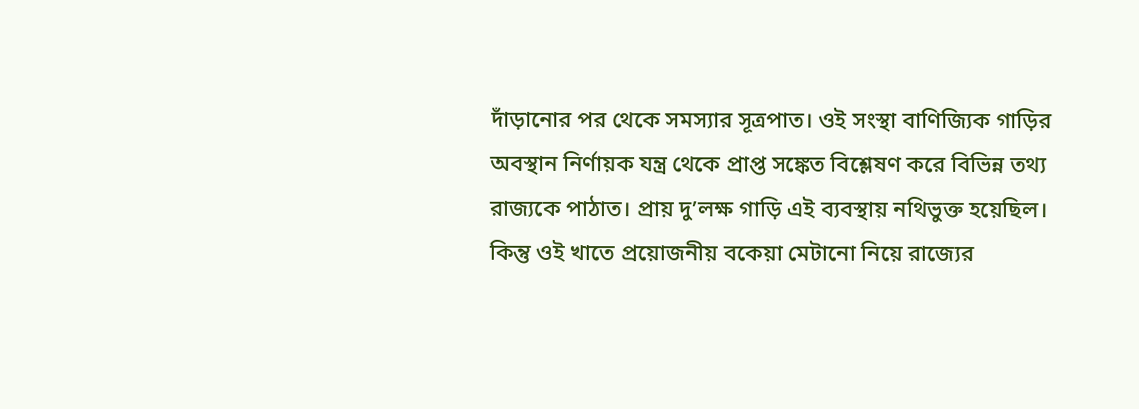দাঁড়ানোর পর থেকে সমস্যার সূত্রপাত। ওই সংস্থা বাণিজ্যিক গাড়ির অবস্থান নির্ণায়ক যন্ত্র থেকে প্রাপ্ত সঙ্কেত বিশ্লেষণ করে বিভিন্ন তথ্য রাজ্যকে পাঠাত। প্রায় দু’লক্ষ গাড়ি এই ব্যবস্থায় নথিভুক্ত হয়েছিল। কিন্তু ওই খাতে প্রয়োজনীয় বকেয়া মেটানো নিয়ে রাজ্যের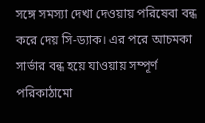সঙ্গে সমস্যা দেখা দেওয়ায় পরিষেবা বন্ধ করে দেয় সি-ড্যাক। এর পরে আচমকা সার্ভার বন্ধ হয়ে যাওয়ায় সম্পূর্ণ পরিকাঠামো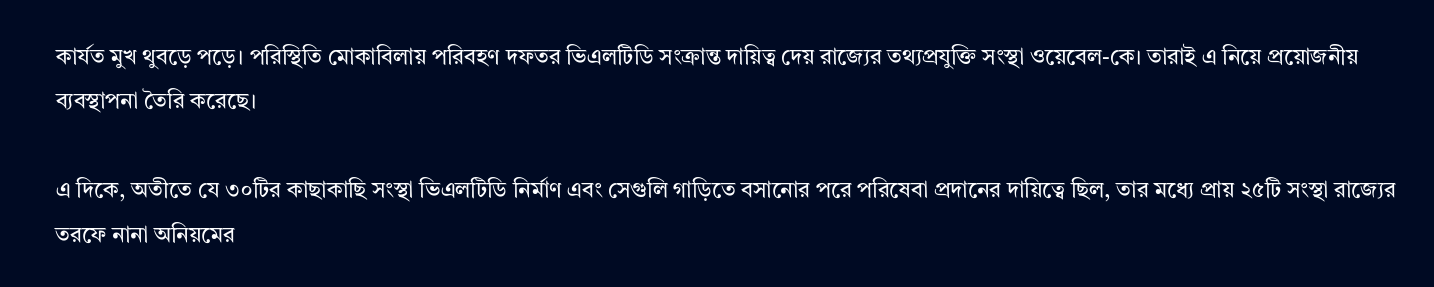কার্যত মুখ থুবড়ে পড়ে। পরিস্থিতি মোকাবিলায় পরিবহণ দফতর ভিএলটিডি সংক্রান্ত দায়িত্ব দেয় রাজ্যের তথ্যপ্রযুক্তি সংস্থা ওয়েবেল-কে। তারাই এ নিয়ে প্রয়োজনীয় ব্যবস্থাপনা তৈরি করেছে।

এ দিকে, অতীতে যে ৩০টির কাছাকাছি সংস্থা ভিএলটিডি নির্মাণ এবং সেগুলি গাড়িতে বসানোর পরে পরিষেবা প্রদানের দায়িত্বে ছিল, তার মধ্যে প্রায় ২৫টি সংস্থা রাজ্যের তরফে নানা অনিয়মের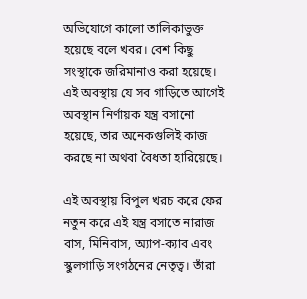অভিযোগে কালো তালিকাভুক্ত হয়েছে বলে খবর। বেশ কিছু সংস্থাকে জরিমানাও করা হয়েছে। এই অবস্থায় যে সব গাড়িতে আগেই অবস্থান নির্ণায়ক যন্ত্র বসানো হয়েছে, তার অনেকগুলিই কাজ করছে না অথবা বৈধতা হারিয়েছে।

এই অবস্থায় বিপুল খরচ করে ফের নতুন করে এই যন্ত্র বসাতে নারাজ বাস, মিনিবাস, অ্যাপ-ক্যাব এবং স্কুলগাড়ি সংগঠনের নেতৃত্ব। তাঁরা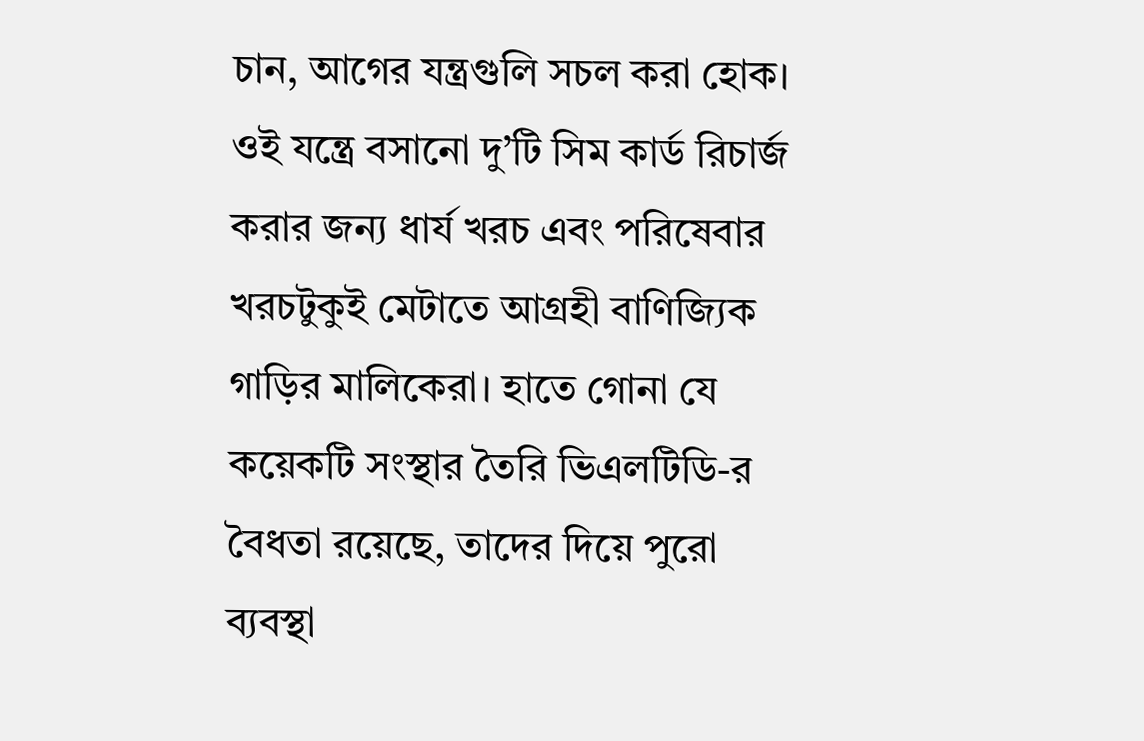চান, আগের যন্ত্রগুলি সচল করা হোক। ওই যন্ত্রে বসানো দু’টি সিম কার্ড রিচার্জ করার জন্য ধার্য খরচ এবং পরিষেবার খরচটুকুই মেটাতে আগ্রহী বাণিজ্যিক গাড়ির মালিকেরা। হাতে গোনা যে কয়েকটি সংস্থার তৈরি ভিএলটিডি-র বৈধতা রয়েছে, তাদের দিয়ে পুরো ব্যবস্থা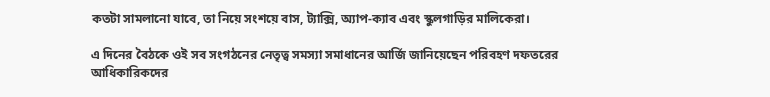কতটা সামলানো যাবে, তা নিয়ে সংশয়ে বাস, ট্যাক্সি, অ্যাপ-ক্যাব এবং স্কুলগাড়ির মালিকেরা।

এ দিনের বৈঠকে ওই সব সংগঠনের নেতৃত্ব সমস্যা সমাধানের আর্জি জানিয়েছেন পরিবহণ দফতরের আধিকারিকদের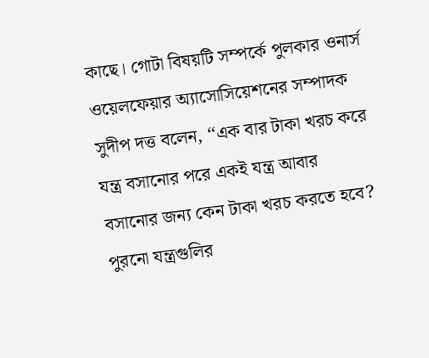কাছে। গোটা বিষয়টি সম্পর্কে পুলকার ওনার্স ওয়েলফেয়ার অ্যাসোসিয়েশনের সম্পাদক সুদীপ দত্ত বলেন, ‘‘এক বার টাকা খরচ করে যন্ত্র বসানোর পরে একই যন্ত্র আবার বসানোর জন্য কেন টাকা খরচ করতে হবে? পুরনো যন্ত্রগুলির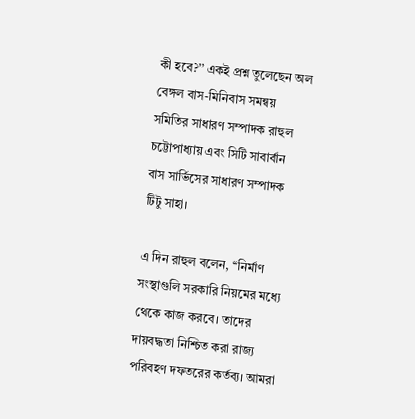কী হবে?’’ একই প্রশ্ন তুলেছেন অল বেঙ্গল বাস-মিনিবাস সমন্বয় সমিতির সাধারণ সম্পাদক রাহুল চট্টোপাধ্যায় এবং সিটি সাবার্বান বাস সার্ভিসের সাধারণ সম্পাদক টিটু সাহা।

এ দিন রাহুল বলেন, ‘‘নির্মাণ সংস্থাগুলি সরকারি নিয়মের মধ্যে থেকে কাজ করবে। তাদের দায়বদ্ধতা নিশ্চিত করা রাজ্য পরিবহণ দফতরের কর্তব্য। আমরা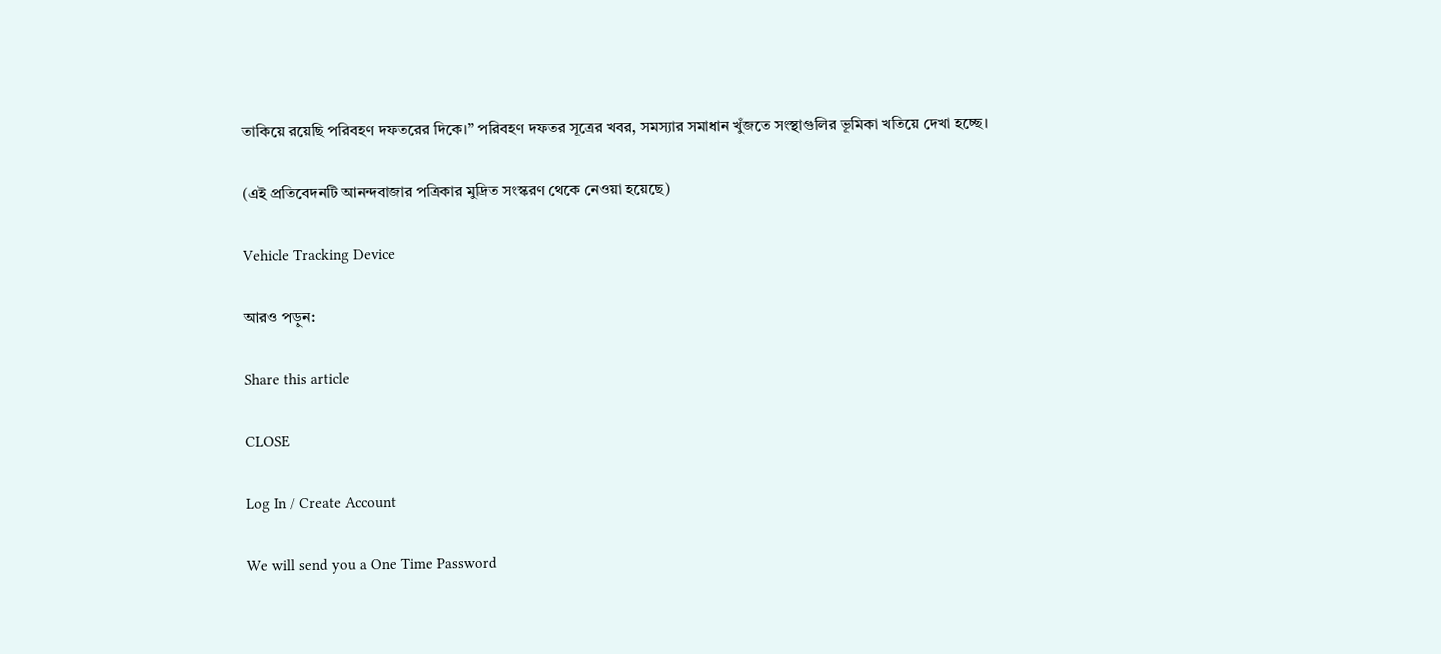তাকিয়ে রয়েছি পরিবহণ দফতরের দিকে।’’ পরিবহণ দফতর সূত্রের খবর, সমস্যার সমাধান খুঁজতে সংস্থাগুলির ভূমিকা খতিয়ে দেখা হচ্ছে।

(এই প্রতিবেদনটি আনন্দবাজার পত্রিকার মুদ্রিত সংস্করণ থেকে নেওয়া হয়েছে)

Vehicle Tracking Device

আরও পড়ুন:

Share this article

CLOSE

Log In / Create Account

We will send you a One Time Password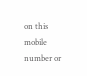on this mobile number or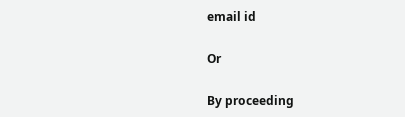email id

Or

By proceeding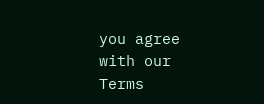you agree with our Terms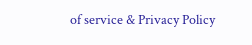of service & Privacy Policy